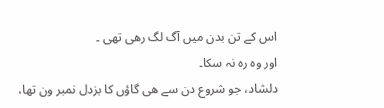اس کے تن بدن میں آگ لگ رھی تھی ۔
اور وہ رہ نہ سکا۔
دلشاد، جو شروع دن سے ھی گاؤں کا بزدل نمبر ون تھا،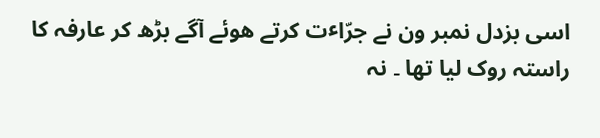اسی بزدل نمبر ون نے جرّاٴت کرتے ھوئے آگے بڑھ کر عارفہ کا راستہ روک لیا تھا ۔ نہ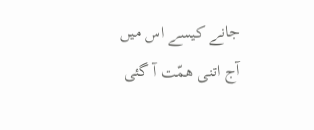جانے کیسے اس میں آج اتنی ھمّت آ گئی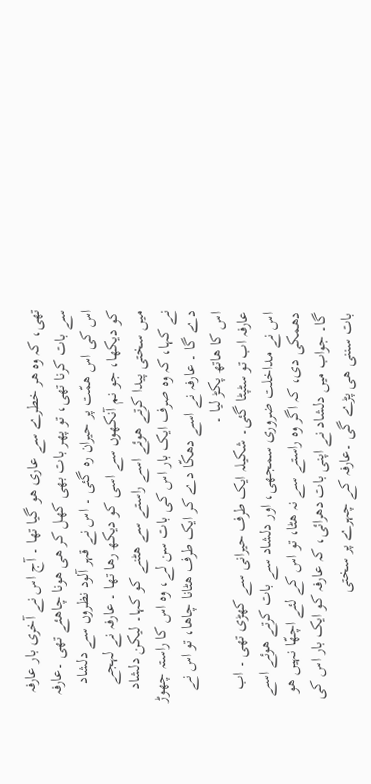تھی، کہ وہ ھر خطرے سے عاری ھو گیا تھا ۔ آج اس نے آخری بار عارفہ سے بات کرنا تھی، تو پھر بات بھی کھل کر ھی ھونا چاھئے تھی ۔عارفہ اس کی اس ھمّت پر حیران رہ گئی ۔ اس نے قہر آلود نظروں سے دلشاد کو دیکھا، جو نم آنکھوں سے اسی کو دیکھ رھا تھا ۔ عارفہ نے لہجے میں سختی پیدا کرتے ھوئے اسے راستے سے ھٹنے کو کہا۔ لیکن دلشاد نے کہا، کہ وہ صرف ایک بار اس کی بات سن لے، وہ اس کا راستہ چھوڑ دے گا ۔ عارفہ نے اسے دھکّا دے کر ایک طرف ھٹانا چاھا، تو اس نے اس کا ھاتھ پکڑ لیا ۔
عارفہ اب تو سٹپٹا گئی۔ شکیلہ ایک طرف حیرانی سے کھڑی تھی ۔ اب اس نے مداخلت ضروری سمجھی، اور دلشاد سے بات کرتے ھوئے اسے دھمکی دی، کہ اگر وہ راستے سے نہ ھٹا، تو اس کے لئے اچھّا نہیں ھو گا۔ جواب میں دلشاد نے اپنی بات دھرائی، کہ عارفہ کو ایک بار اس کی بات سننی ھی پڑے گی ۔عارفہ کے چہرے پر سختی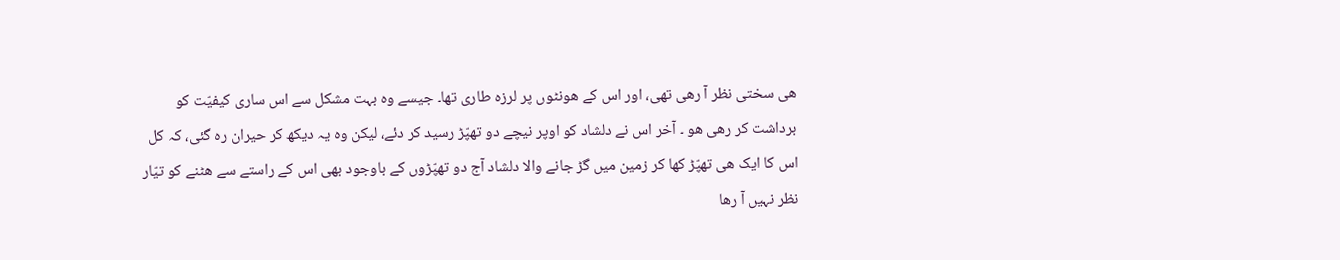ھی سختی نظر آ رھی تھی، اور اس کے ھونٹوں پر لرزہ طاری تھا۔ جیسے وہ بہت مشکل سے اس ساری کیفیّت کو برداشت کر رھی ھو ۔ آخر اس نے دلشاد کو اوپر نیچے دو تھپّڑ رسید کر دئے، لیکن وہ یہ دیکھ کر حیران رہ گئی، کہ کل اس کا ایک ھی تھپّڑ کھا کر زمین میں گڑ جانے والا دلشاد آج دو تھپّڑوں کے باوجود بھی اس کے راستے سے ھٹنے کو تیّار نظر نہیں آ رھا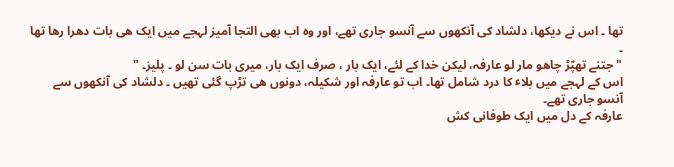تھا ۔ اس نے دیکھا، دلشاد کی آنکھوں سے آنسو جاری تھے، اور وہ اب بھی التجا آمیز لہجے میں ایک ھی بات دھرا رھا تھا ۔
" جتنے تھپّڑ چاھو مار لو عارفہ، لیکن خدا کے لئے، ایک بار ، صرف ایک بار، میری بات سن لو ۔ پلیز۔ "
اس کے لہجے میں بلاٴ کا درد شامل تھا۔ اب تو عارفہ اور شکیلہ، دونوں ھی تڑپ گئی تھیں ۔ دلشاد کی آنکھوں سے آنسو جاری تھے۔
عارفہ کے دل میں ایک طوفانی کش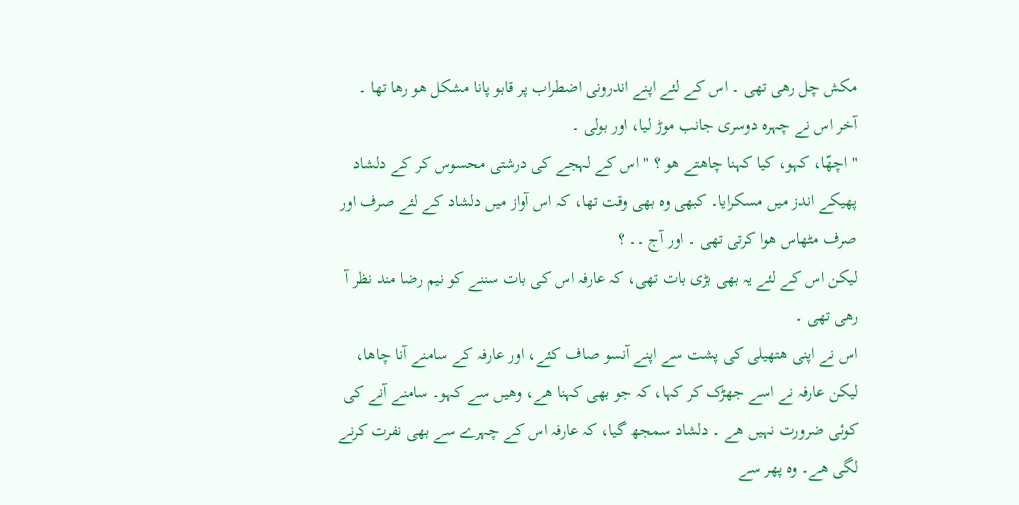مکش چل رھی تھی ۔ اس کے لئے اپنے اندرونی اضطراب پر قابو پانا مشکل ھو رھا تھا ۔ آخر اس نے چہرہ دوسری جانب موڑ لیا، اور بولی ۔
" اچھّا، کہو، کیا کہنا چاھتے ھو ؟ " اس کے لہجے کی درشتی محسوس کر کے دلشاد پھیکے اندز میں مسکرایا۔ کبھی وہ بھی وقت تھا، کہ اس آواز میں دلشاد کے لئے صرف اور صرف مٹھاس ھوا کرتی تھی ۔ اور آج ۔۔ ؟
لیکن اس کے لئے یہ بھی بڑی بات تھی، کہ عارفہ اس کی بات سننے کو نیم رضا مند نظر آ رھی تھی ۔
اس نے اپنی ھتھیلی کی پشت سے اپنے آنسو صاف کئے، اور عارفہ کے سامنے آنا چاھا، لیکن عارفہ نے اسے جھڑک کر کہا، کہ جو بھی کہنا ھے، وھیں سے کہو۔ سامنے آنے کی کوئی ضرورت نہیں ھے ۔ دلشاد سمجھ گیا، کہ عارفہ اس کے چہرے سے بھی نفرت کرنے لگی ھے۔ وہ پھر سے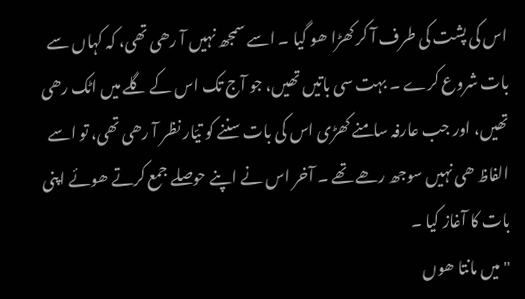اس کی پشت کی طرف آ کر کھڑا ھو گیا ۔ اسے سمجھ نہیں آ رھی تھی، کہ کہاں سے بات شروع کرے ۔ بہت سی باتیں تھیں، جو آج تک اس کے گلے میں اٹک رھی تھیں، اور جب عارفہ سامنے کھڑی اس کی بات سننے کو تیّار نظر آ رھی تھی، تو اسے الفاظ ھی نہیں سوجھ رھے تھے ۔ آخر اس نے اپنے حوصلے جمع کرتے ھوئے اپنی بات کا آغاز کیا ۔
" میں مانتا ھوں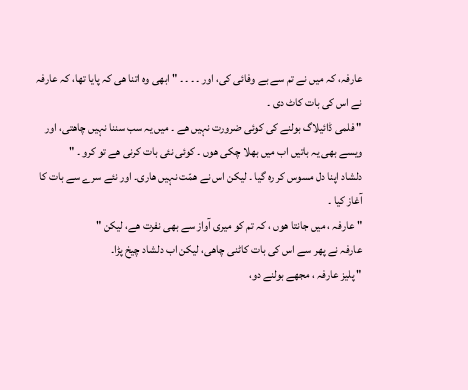عارفہ، کہ میں نے تم سے بے وفائی کی، اور ۔ ۔ ۔ ۔ " ابھی وہ اتنا ھی کہ پایا تھا، کہ عارفہ نے اس کی بات کاٹ دی ۔
" فلمی ڈائیلاگ بولنے کی کوئی ضرورت نہیں ھے ۔ میں یہ سب سننا نہیں چاھتی، اور ویسے بھی یہ باتیں اب میں بھلا چکی ھوں ۔ کوئی نئی بات کرنی ھے تو کرو ۔ "
دلشاد اپنا دل مسوس کر رہ گیا ۔ لیکن اس نے ھمّت نہیں ھاری۔ اور نئے سرے سے بات کا آغاز کیا ۔
" عارفہ ، میں جانتا ھوں ، کہ تم کو میری آواز سے بھی نفرت ھے، لیکن "
عارفہ نے پھر سے اس کی بات کاٹنی چاھی، لیکن اب دلشاد چیخ پڑا۔
" پلیز عارفہ ، مجھے بولنے دو،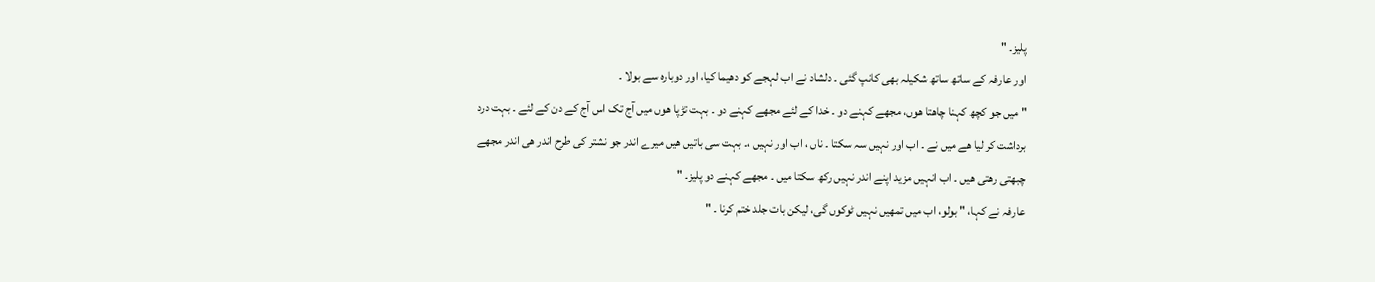پلیز۔ "
اور عارفہ کے ساتھ ساتھ شکیلہ بھی کانپ گئی ۔ دلشاد نے اب لہجے کو دھیما کیا، اور دوبارہ سے بولا ۔
" میں جو کچھ کہنا چاھتا ھوں، مجھے کہنے دو ۔ خدا کے لئے مجھے کہنے دو ۔ بہت تڑپا ھوں میں آج تک اس آج کے دن کے لئے ۔ بہت درد برداشت کر لیا ھے میں نے ۔ اب اور نہیں سہ سکتا ۔ ناں ، اب اور نہیں ،۔ بہت سی باتیں ھیں میرے اندر جو نشتر کی طرح اندر ھی اندر مجھے چبھتی رھتی ھیں ۔ اب انہیں مزید اپنے اندر نہیں رکھ سکتا میں ۔ مجھے کہنے دو پلیز۔ "
عارفہ نے کہا، " بولو، اب میں تمھیں نہیں ٹوکوں گی، لیکن بات جلد ختم کرنا ۔ "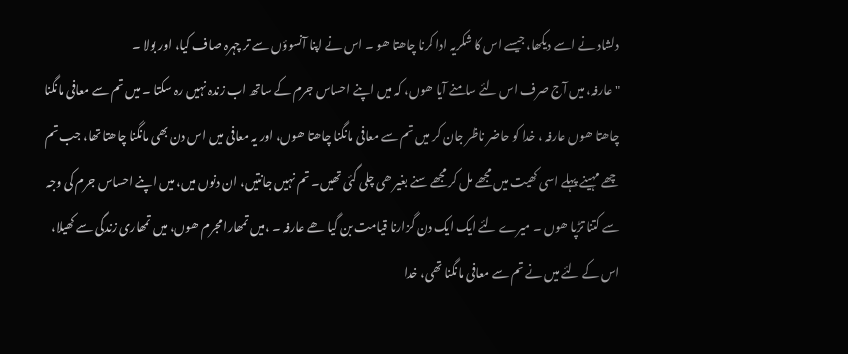دلشاد نے اسے دیکھا، جیسے اس کا شکریہ ادا کرنا چاھتا ھو ۔ اس نے اپنا آنسوؤں سے تر چہرہ صاف کیا، اور بولا ۔
" عارفہ، میں آج صرف اس لئے سامنے آیا ھوں، کہ میں اپنے احساس جرم کے ساتھ اب زندہ نہیں رہ سکتا ۔ میں تم سے معافی مانگنا چاھتا ھوں عارفہ ، خدا کو حاضر ناظر جان کر میں تم سے معافی مانگنا چاھتا ھوں، اور یہ معافی میں اس دن بھی مانگنا چاھتا تھا، جب تم چھے مہینے پہلے اسی کھیت میں مجھے مل کر مجھے سنے بغیر ھی چلی گئی تھیں۔ تم نہیں جانتیں، ان دنوں میں، میں اپنے احساس جرم کی وجہ سے کتنا تڑپا ھوں ۔ میرے لئے ایک ایک دن گزارنا قیامت بن گیا ھے عارفہ ۔ ،میں تمھارا مجرم ھوں، میں تمھاری زندگی سے کھیلا، اس کے لئے میں نے تم سے معافی مانگنا تھی، خدا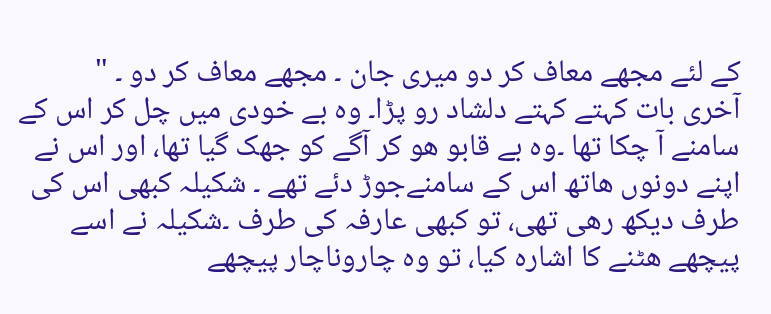کے لئے مجھے معاف کر دو میری جان ۔ مجھے معاف کر دو ۔ "
آخری بات کہتے کہتے دلشاد رو پڑا۔ وہ بے خودی میں چل کر اس کے سامنے آ چکا تھا ۔وہ بے قابو ھو کر آگے کو جھک گیا تھا، اور اس نے اپنے دونوں ھاتھ اس کے سامنےجوڑ دئے تھے ۔ شکیلہ کبھی اس کی طرف دیکھ رھی تھی، تو کبھی عارفہ کی طرف ۔شکیلہ نے اسے پیچھے ھٹنے کا اشارہ کیا، تو وہ چاروناچار پیچھے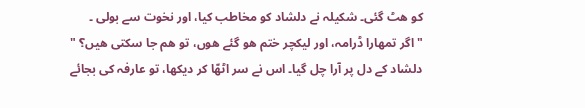کو ھٹ گئی۔ شکیلہ نے دلشاد کو مخاطب کیا، اور نخوت سے بولی ۔
" اگر تمھارا ڈرامہ، اور لیکچر ختم ھو گئے ھوں، تو ھم جا سکتی ھیں؟ "
دلشاد کے دل پر آرا چل گیا۔ اس نے سر اٹھّا کر دیکھا، تو عارفہ کی بجائے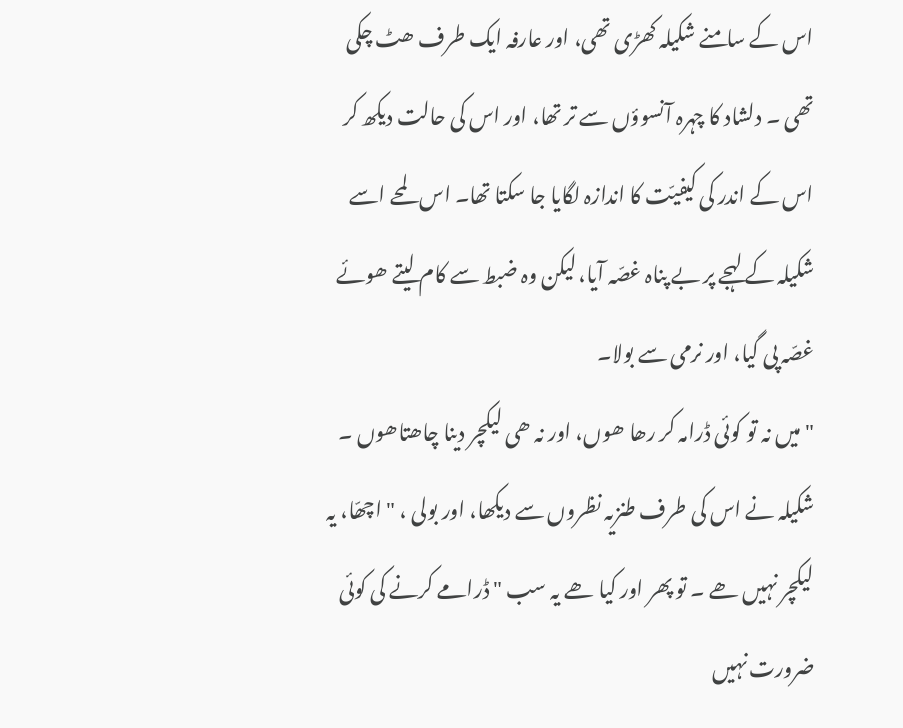اس کے سامنے شکیلہ کھڑی تھی، اور عارفہ ایک طرف ھٹ چکی تھی ۔ دلشاد کا چہرہ آنسوؤں سے تر تھا، اور اس کی حالت دیکھ کر اس کے اندر کی کیفیّت کا اندازہ لگایا جا سکتا تھا۔ اس لمحے اسے شکیلہ کے لہجے پر بے پناہ غصّہ آیا، لیکن وہ ضبط سے کام لیتے ھوئے غصّہ پی گیا، اور نرمی سے بولا۔
" میں نہ تو کوئی ڈرامہ کر رھا ھوں، اور نہ ھی لیکچر دینا چاھتاھوں ۔
شکیلہ نے اس کی طرف طنزیہ نظروں سے دیکھا، اور بولی ، " اچھّا، یہ لیکچر نہیں ھے ۔ تو پھر اور کیا ھے یہ سب " ڈرامے کرنے کی کوئی ضرورت نہیں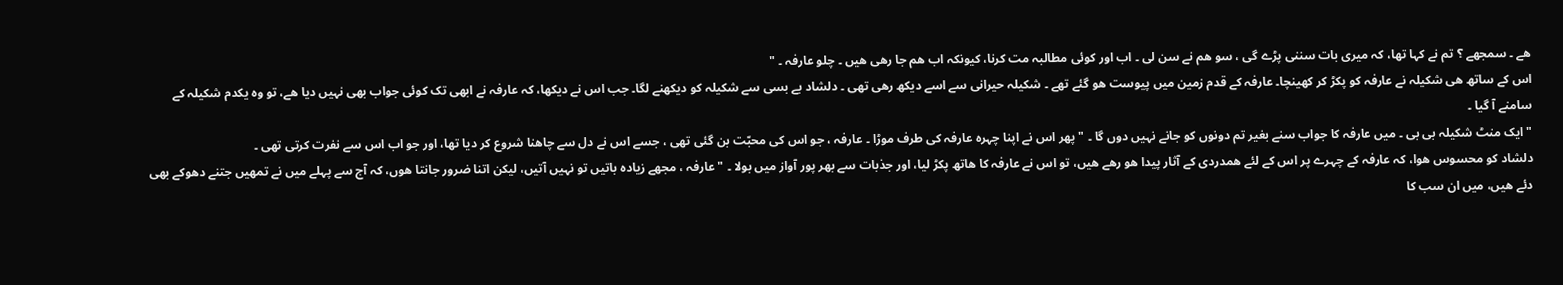ھے ۔ سمجھے ؟ تم نے کہا تھا، کہ میری بات سننی پڑے گی ، سو ھم نے سن لی ۔ اب اور کوئی مطالبہ مت کرنا، کیونکہ اب ھم جا رھی ھیں ۔ چلو عارفہ ۔ "
اس کے ساتھ ھی شکیلہ نے عارفہ کو پکڑ کر کھینچا۔ عارفہ کے قدم زمین میں پیوست ھو گئے تھے ۔ شکیلہ حیرانی سے اسے دیکھ رھی تھی ۔ دلشاد بے بسی سے شکیلہ کو دیکھنے لگا۔ جب اس نے دیکھا، کہ عارفہ نے ابھی تک کوئی جواب بھی نہیں دیا ھے، تو وہ یکدم شکیلہ کے سامنے آ گیا ۔
" ایک منٹ شکیلہ بی بی ۔ میں عارفہ کا جواب سنے بغیر تم دونوں کو جانے نہیں دوں گا ۔ " پھر اس نے اپنا چہرہ عارفہ کی طرف موڑا ۔ عارفہ ، جو اس کی محبّت بن گئی تھی ، جسے اس نے دل سے چاھنا شروع کر دیا تھا، اور جو اب اس سے نفرت کرتی تھی ۔
دلشاد کو محسوس ھوا، کہ عارفہ کے چہرے پر اس کے لئے ھمدردی کے آثار پیدا ھو رھے ھیں، تو اس نے عارفہ کا ھاتھ پکڑ لیا، اور جذبات سے بھر پور آواز میں بولا ۔ " عارفہ ، مجھے زیادہ باتیں تو نہیں آتیں، لیکن اتنا ضرور جانتا ھوں، کہ آج سے پہلے میں نے تمھیں جتنے دھوکے بھی دئے ھیں، میں ان سب کا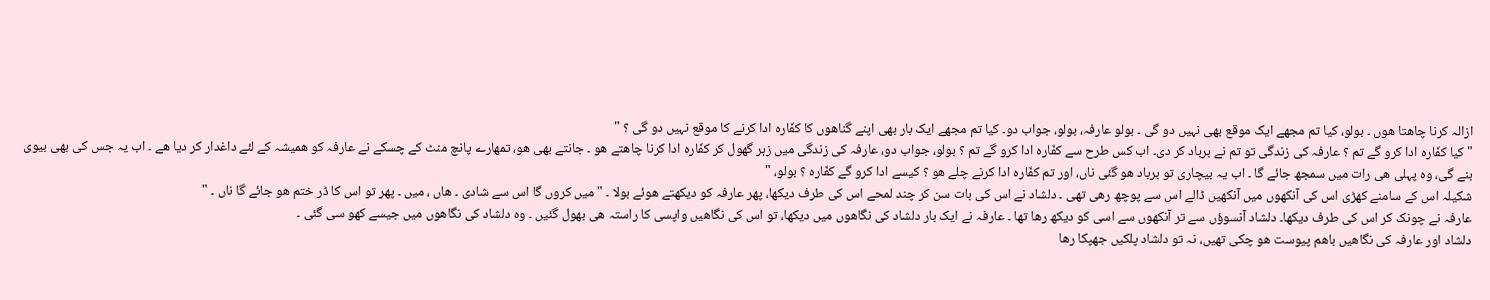ازالہ کرنا چاھتا ھوں ۔ بولو، کیا تم مجھے ایک موقع بھی نہیں دو گی ۔ بولو عارفہ، بولو، جواب دو۔ کیا تم مجھے ایک بار بھی اپنے گناھوں کا کفّارہ ادا کرنے کا موقع نہیں دو گی ؟ "
" کیا کفّارہ ادا کرو گے تم ؟ عارفہ کی زندگی تو تم نے برباد کر دی۔ اب کس طرح سے کفّارہ ادا کرو گے تم ؟ بولو، جواب دو، عارفہ کی زندگی میں زہر گھول کر کفّارہ ادا کرنا چاھتے ھو ۔ جانتے بھی ھو، تمھارے پانچ منٹ کے چسکے نے عارفہ کو ھمیشہ کے لئے داغدار کر دیا ھے ۔ اب یہ جس کی بھی بیوی بنے گی، وہ پہلی ھی رات میں سمجھ جائے گا ۔ اب یہ بیچاری تو برباد ھو گئی ناں، اور تم کفّارہ ادا کرنے چلے ھو ؟ کیسے ادا کرو گے کفّارہ ؟ بولو، "
شکیلہ اس کے سامنے کھڑی اس کی آنکھوں میں آنکھیں ڈالے اس سے پوچھ رھی تھی ۔ دلشاد نے اس کی بات سن کر چند لمحے اس کی طرف دیکھا، پھر عارفہ کو دیکھتے ھوئے بولا ۔ "میں کروں گا اس سے شادی ۔ ھاں ، میں ۔ پھر تو اس کا ڈر ختم ھو جائے گا ناں ۔ "
عارفہ نے چونک کر اس کی طرف دیکھا۔ دلشاد آنسوؤں سے تر آنکھوں سے اسی کو دیکھ رھا تھا ۔ عارفہ نے ایک بار دلشاد کی نگاھوں میں دیکھا، تو اس کی نگاھیں واپسی کا راستہ ھی بھول گئیں ۔ وہ دلشاد کی نگاھوں میں جیسے کھو سی گئی ۔
دلشاد اور عارفہ کی نگاھیں باھم پیوست ھو چکی تھیں، نہ تو دلشاد پلکیں جھپکا رھا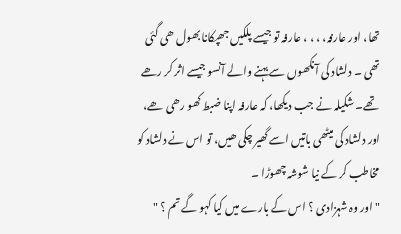تھا، اور عارفہ، ، ، ، عارفہ تو جیسے پلکیں جھپکانا بھول ھی گئی تھی ۔ دلشاد کی آنکھوں سے بہنے والے آنسو جیسے اثر کر رھے تھے۔ شکیلہ نے جب دیکھا، کہ عارفہ اپنا ضبط کھو رھی ھے، اور دلشاد کی میٹھی باتیں اسے گھیر چکی ھیں، تو اس نے دلشاد کو مخاطب کر کے نیا شوشہ چھوڑا ۔
" اور وہ شہزادی ؟ اس کے بارے میں کیا کہو گے تم ؟ "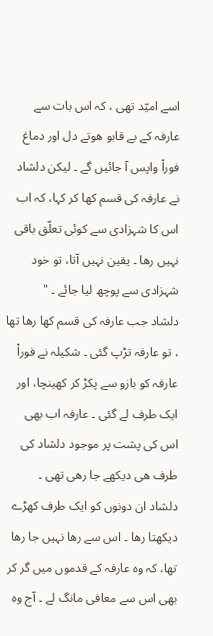اسے امیّد تھی ، کہ اس بات سے عارفہ کے بے قابو ھوتے دل اور دماغ فوراْ واپس آ جائیں گے ۔ لیکن دلشاد نے عارفہ کی قسم کھا کر کہا، کہ اب اس کا شہزادی سے کوئی تعلّق باقی نہیں رھا ۔ یقین نہیں آتا، تو خود شہزادی سے پوچھ لیا جائے ۔ "
دلشاد جب عارفہ کی قسم کھا رھا تھا ، تو عارفہ تڑپ گئی ۔ شکیلہ نے فوراْ عارفہ کو بازو سے پکڑ کر کھینچا، اور ایک طرف لے گئی ۔ عارفہ اب بھی اس کی پشت پر موجود دلشاد کی طرف ھی دیکھے جا رھی تھی ۔
دلشاد ان دونوں کو ایک طرف کھڑے دیکھتا رھا ۔ اس سے رھا نہیں جا رھا تھا، کہ وہ عارفہ کے قدموں میں گر کر بھی اس سے معافی مانگ لے ۔ آج وہ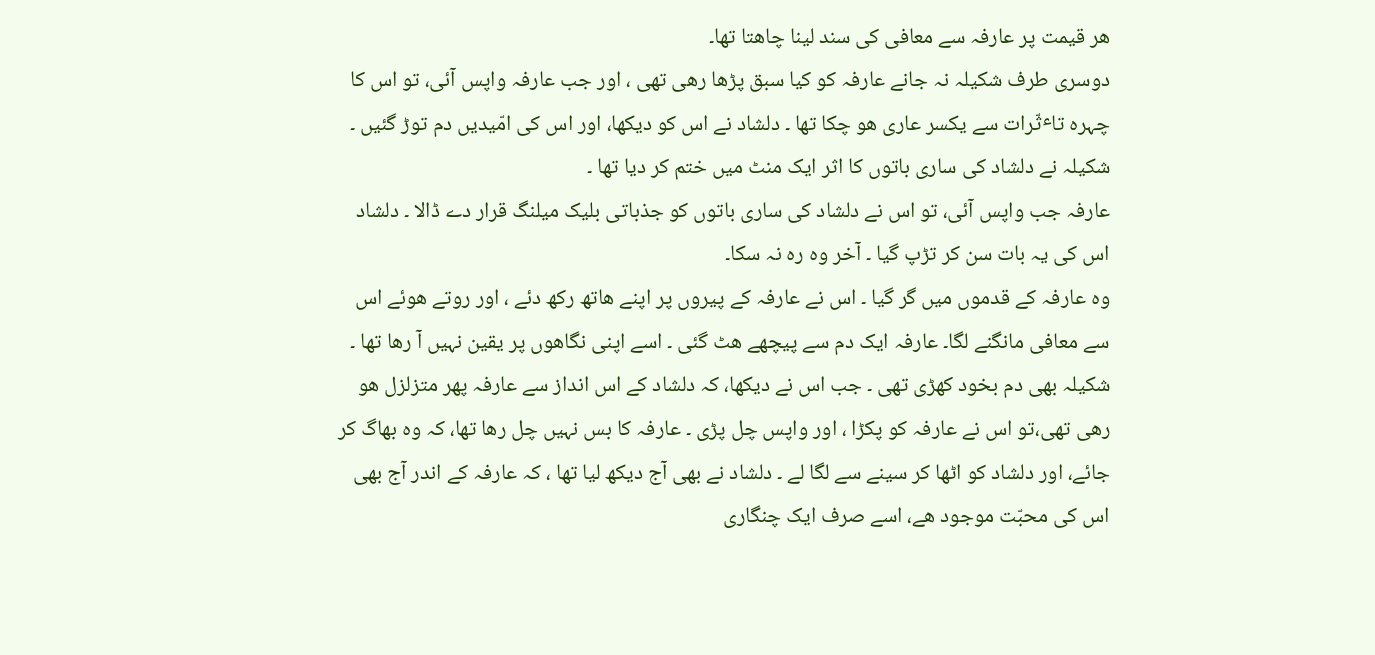ھر قیمت پر عارفہ سے معافی کی سند لینا چاھتا تھا۔
دوسری طرف شکیلہ نہ جانے عارفہ کو کیا سبق پڑھا رھی تھی ، اور جب عارفہ واپس آئی، تو اس کا چہرہ تاٴثّرات سے یکسر عاری ھو چکا تھا ۔ دلشاد نے اس کو دیکھا، اور اس کی امّیدیں دم توڑ گئیں ۔ شکیلہ نے دلشاد کی ساری باتوں کا اثر ایک منٹ میں ختم کر دیا تھا ۔
عارفہ جب واپس آئی، تو اس نے دلشاد کی ساری باتوں کو جذباتی بلیک میلنگ قرار دے ڈالا ۔ دلشاد اس کی یہ بات سن کر تڑپ گیا ۔ آخر وہ رہ نہ سکا۔
وہ عارفہ کے قدموں میں گر گیا ۔ اس نے عارفہ کے پیروں پر اپنے ھاتھ رکھ دئے ، اور روتے ھوئے اس سے معافی مانگنے لگا۔ عارفہ ایک دم سے پیچھے ھٹ گئی ۔ اسے اپنی نگاھوں پر یقین نہیں آ رھا تھا ۔
شکیلہ بھی دم بخود کھڑی تھی ۔ جب اس نے دیکھا، کہ دلشاد کے اس انداز سے عارفہ پھر متزلزل ھو رھی تھی،تو اس نے عارفہ کو پکڑا ، اور واپس چل پڑی ۔ عارفہ کا بس نہیں چل رھا تھا، کہ وہ بھاگ کر جائے، اور دلشاد کو اٹھا کر سینے سے لگا لے ۔ دلشاد نے بھی آج دیکھ لیا تھا ، کہ عارفہ کے اندر آج بھی اس کی محبّت موجود ھے، اسے صرف ایک چنگاری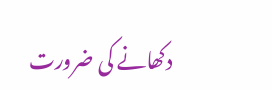دکھانے کی ضرورت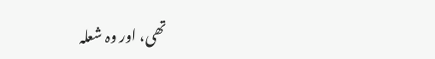تھی، اور وہ شعلہ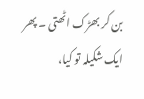بن کر بھڑک اٹھتی ۔ پھر ایک شکیلہ تو کیا،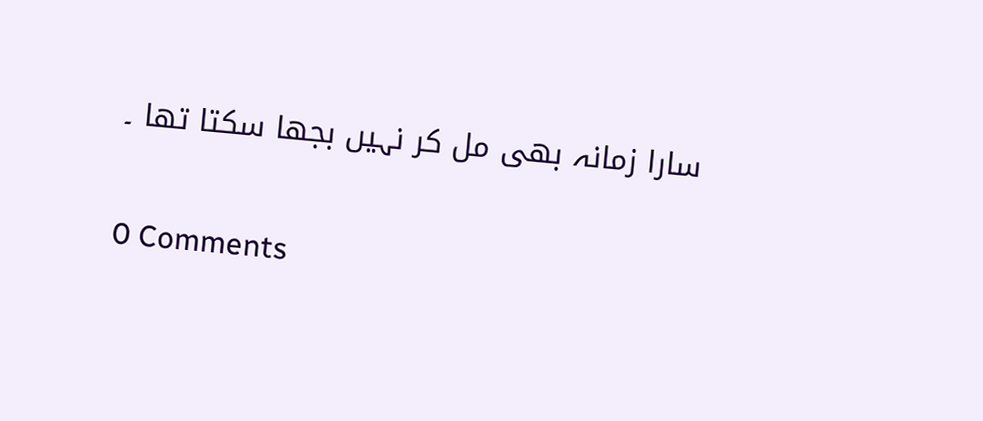سارا زمانہ بھی مل کر نہیں بجھا سکتا تھا ۔

0 Comments